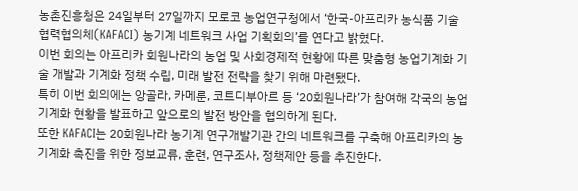농촌진흥청은 24일부터 27일까지 모로코 농업연구청에서 ‘한국-아프리카 농식품 기술협력협의체(KAFACI) 농기계 네트워크 사업 기획회의’를 연다고 밝혔다.
이번 회의는 아프리카 회원나라의 농업 및 사회경제적 현황에 따른 맞춤형 농업기계화 기술 개발과 기계화 정책 수립, 미래 발전 전략을 찾기 위해 마련됐다.
특히 이번 회의에는 앙골라, 카메룬, 코트디부아르 등 ‘20회원나라’가 참여해 각국의 농업기계화 현황을 발표하고 앞으로의 발전 방안을 협의하게 된다.
또한 KAFACI는 20회원나라 농기계 연구개발기관 간의 네트워크를 구축해 아프리카의 농기계화 촉진을 위한 정보교류, 훈련, 연구조사, 정책제안 등을 추진한다.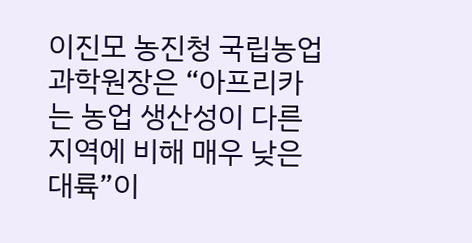이진모 농진청 국립농업과학원장은 “아프리카는 농업 생산성이 다른 지역에 비해 매우 낮은 대륙”이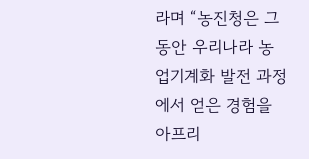라며 “농진청은 그동안 우리나라 농업기계화 발전 과정에서 얻은 경험을 아프리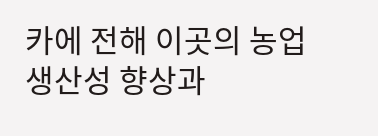카에 전해 이곳의 농업생산성 향상과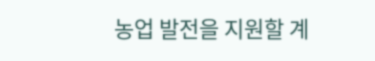농업 발전을 지원할 계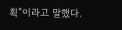획”이라고 말했다.